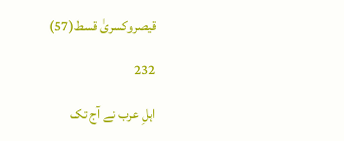قیصروکسریٰ قسط(57)

232

اہلِ عرب نے آج تک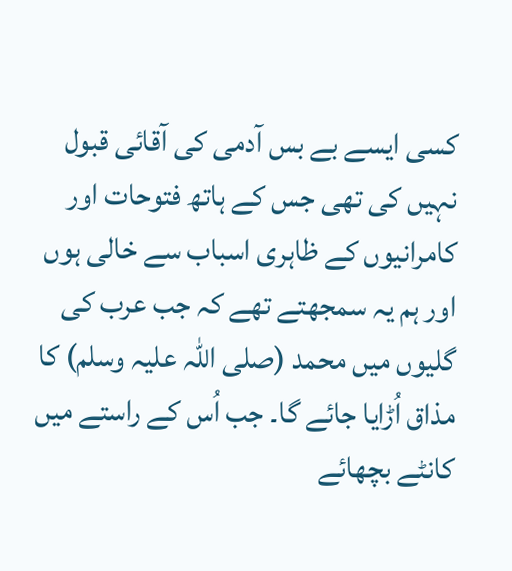کسی ایسے بے بس آدمی کی آقائی قبول نہیں کی تھی جس کے ہاتھ فتوحات اور کامرانیوں کے ظاہری اسباب سے خالی ہوں اور ہم یہ سمجھتے تھے کہ جب عرب کی گلیوں میں محمد (صلی اللہ علیہ وسلم) کا مذاق اُڑایا جائے گا۔ جب اُس کے راستے میں کانٹے بچھائے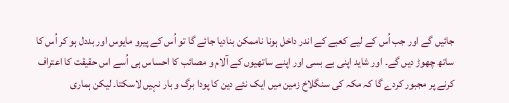جائیں گے اور جب اُس کے لیے کعبے کے اندر داخل ہونا ناممکن بنادیا جائے گا تو اُس کے پیرو مایوس اور بددل ہو کر اُس کا ساتھ چھوڑ دیں گے۔ اور شاید اپنی بے بسی اور اپنے ساتھیوں کے آلام و مصائب کا احساس ہی اُسے اس حقیقت کا اعتراف کرنے پر مجبور کردے گا کہ مکہ کی سنگلاخ زمین میں ایک نئے دین کا پودا برگ و بار نہیں لاسکتا۔ لیکن ہماری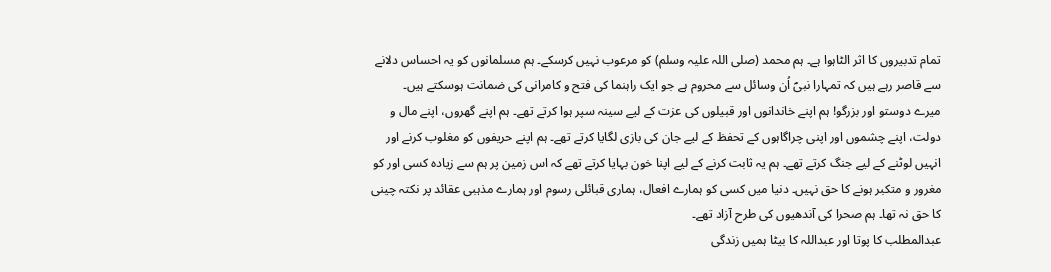تمام تدبیروں کا اثر الٹاہوا ہے۔ ہم محمد (صلی اللہ علیہ وسلم) کو مرعوب نہیں کرسکے۔ ہم مسلمانوں کو یہ احساس دلانے سے قاصر رہے ہیں کہ تمہارا نبیؐ اُن وسائل سے محروم ہے جو ایک راہنما کی فتح و کامرانی کی ضمانت ہوسکتے ہیں۔
میرے دوستو اور بزرگو! ہم اپنے خاندانوں اور قبیلوں کی عزت کے لیے سینہ سپر ہوا کرتے تھے۔ ہم اپنے گھروں، اپنے مال و دولت، اپنے چشموں اور اپنی چراگاہوں کے تحفظ کے لیے جان کی بازی لگایا کرتے تھے۔ ہم اپنے حریفوں کو مغلوب کرنے اور انہیں لوٹنے کے لیے جنگ کرتے تھے۔ ہم یہ ثابت کرنے کے لیے اپنا خون بہایا کرتے تھے کہ اس زمین پر ہم سے زیادہ کسی اور کو مغرور و متکبر ہونے کا حق نہیں۔ دنیا میں کسی کو ہمارے افعال، ہماری قبائلی رسوم اور ہمارے مذہبی عقائد پر نکتہ چینی کا حق نہ تھا۔ ہم صحرا کی آندھیوں کی طرح آزاد تھے۔
عبدالمطلب کا پوتا اور عبداللہ کا بیٹا ہمیں زندگی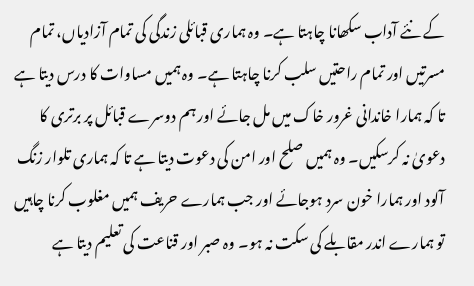کے نئے آداب سکھانا چاہتا ہے۔ وہ ہماری قبائلی زندگی کی تمام آزادیاں، تمام مسرتیں اور تمام راحتیں سلب کرنا چاہتا ہے۔ وہ ہمیں مساوات کا درس دیتا ہے تا کہ ہمارا خاندانی غرور خاک میں مل جائے اور ہم دوسرے قبائل پر برتری کا دعویٰ نہ کرسکیں۔ وہ ہمیں صلح اور امن کی دعوت دیتا ہے تا کہ ہماری تلوار زنگ آلود اور ہمارا خون سرد ہوجائے اور جب ہمارے حریف ہمیں مغلوب کرنا چاہیں تو ہمارے اندر مقابلے کی سکت نہ ہو۔ وہ صبر اور قناعت کی تعلیم دیتا ہے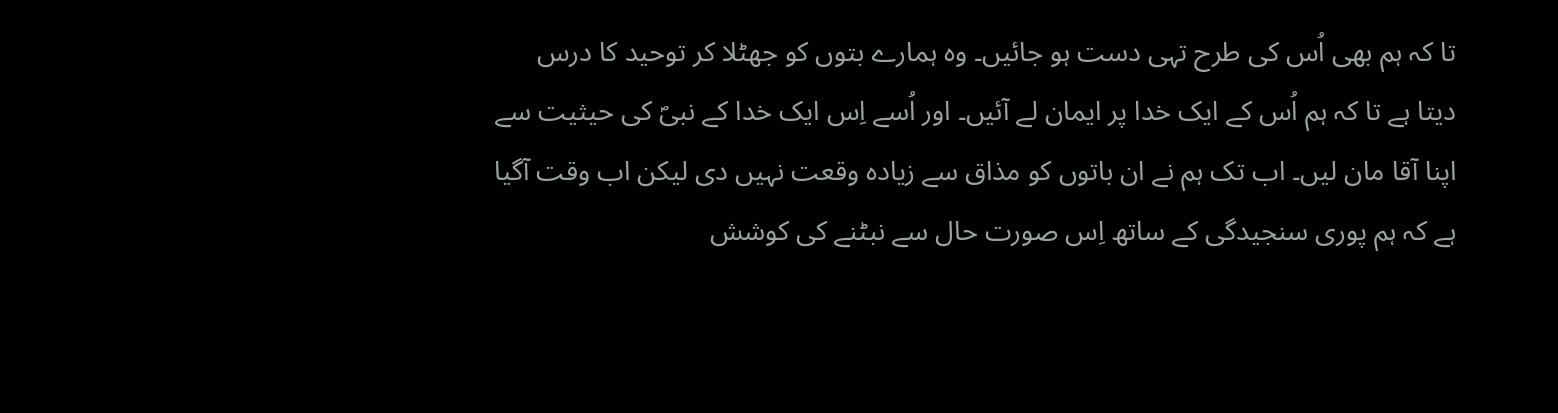تا کہ ہم بھی اُس کی طرح تہی دست ہو جائیں۔ وہ ہمارے بتوں کو جھٹلا کر توحید کا درس دیتا ہے تا کہ ہم اُس کے ایک خدا پر ایمان لے آئیں۔ اور اُسے اِس ایک خدا کے نبیؐ کی حیثیت سے اپنا آقا مان لیں۔ اب تک ہم نے ان باتوں کو مذاق سے زیادہ وقعت نہیں دی لیکن اب وقت آگیا ہے کہ ہم پوری سنجیدگی کے ساتھ اِس صورت حال سے نبٹنے کی کوشش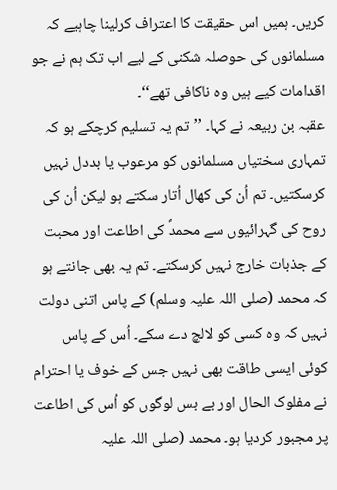کریں۔ ہمیں اس حقیقت کا اعتراف کرلینا چاہیے کہ مسلمانوں کی حوصلہ شکنی کے لیے اب تک ہم نے جو اقدامات کیے ہیں وہ ناکافی تھے‘‘۔
عقبہ بن ربیعہ نے کہا۔ ’’تم یہ تسلیم کرچکے ہو کہ تمہاری سختیاں مسلمانوں کو مرعوب یا بددل نہیں کرسکتیں۔ تم اُن کی کھال اُتار سکتے ہو لیکن اُن کی روح کی گہرائیوں سے محمدؐ کی اطاعت اور محبت کے جذبات خارج نہیں کرسکتے۔ تم یہ بھی جانتے ہو کہ محمد (صلی اللہ علیہ وسلم) کے پاس اتنی دولت نہیں کہ وہ کسی کو لالچ دے سکے۔ اُس کے پاس کوئی ایسی طاقت بھی نہیں جس کے خوف یا احترام نے مفلوک الحال اور بے بس لوگوں کو اُس کی اطاعت پر مجبور کردیا ہو۔ محمد (صلی اللہ علیہ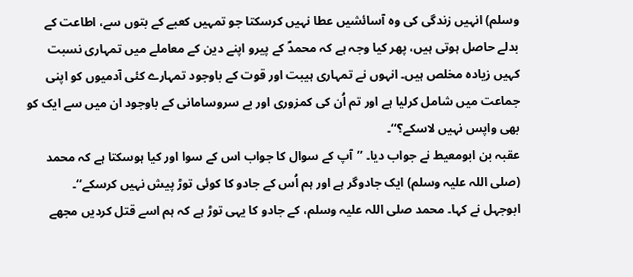وسلم) انہیں زندگی کی وہ آسائشیں عطا نہیں کرسکتا جو تمہیں کعبے کے بتوں سے، اطاعت کے بدلے حاصل ہوتی ہیں، پھر کیا وجہ ہے کہ محمدؐ کے پیرو اپنے دین کے معاملے میں تمہاری نسبت کہیں زیادہ مخلص ہیں۔ انہوں نے تمہاری ہیبت اور قوت کے باوجود تمہارے کئی آدمیوں کو اپنی جماعت میں شامل کرلیا ہے اور تم اُن کی کمزوری اور بے سروسامانی کے باوجود ان میں سے ایک کو بھی واپس نہیں لاسکے؟‘‘۔
عقبہ بن ابومعیط نے جواب دیا۔ ’’آپ کے سوال کا جواب اس کے سوا اور کیا ہوسکتا ہے کہ محمد (صلی اللہ علیہ وسلم) ایک جادوگر ہے اور ہم اُس کے جادو کا کوئی توڑ پیش نہیں کرسکے‘‘۔
ابوجہل نے کہا۔ محمد صلی اللہ علیہ وسلم، کے جادو کا یہی توڑ ہے کہ ہم اسے قتل کردیں مجھے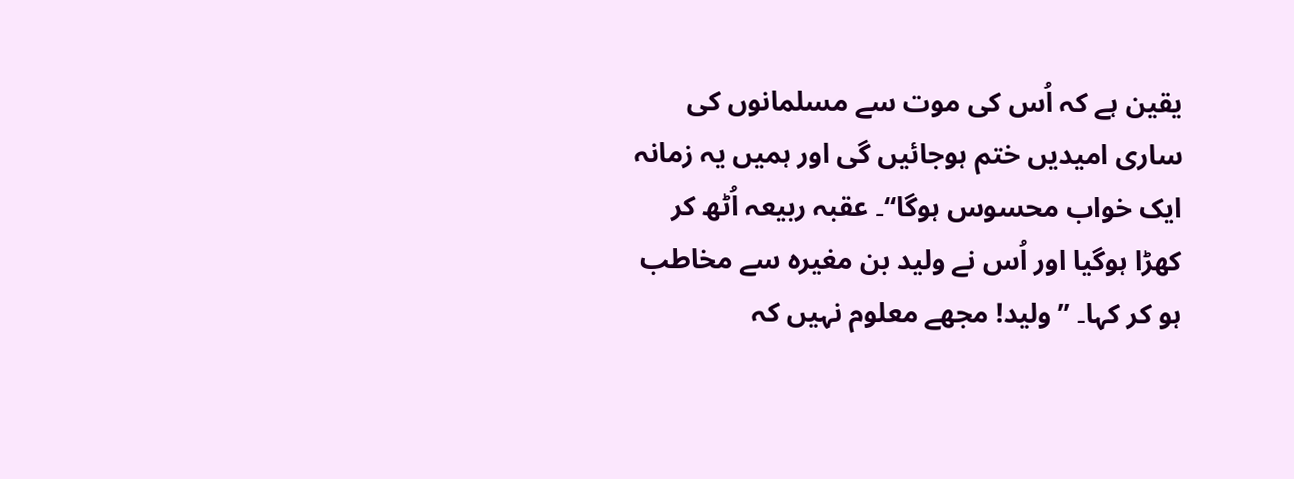یقین ہے کہ اُس کی موت سے مسلمانوں کی ساری امیدیں ختم ہوجائیں گی اور ہمیں یہ زمانہ ایک خواب محسوس ہوگا‘‘۔ عقبہ ربیعہ اُٹھ کر کھڑا ہوگیا اور اُس نے ولید بن مغیرہ سے مخاطب ہو کر کہا۔ ’’ولید! مجھے معلوم نہیں کہ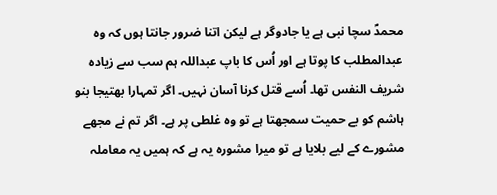محمدؐ سچا نبی ہے یا جادوگر ہے لیکن اتنا ضرور جانتا ہوں کہ وہ عبدالمطلب کا پوتا ہے اور اُس کا باپ عبداللہ ہم سب سے زیادہ شریف النفس تھا۔ اُسے قتل کرنا آسان نہیں۔ اگر تمہارا بھتیجا بنو ہاشم کو بے حمیت سمجھتا ہے تو وہ غلطی پر ہے۔ اگر تم نے مجھے مشورے کے لیے بلایا ہے تو میرا مشورہ یہ ہے کہ ہمیں یہ معاملہ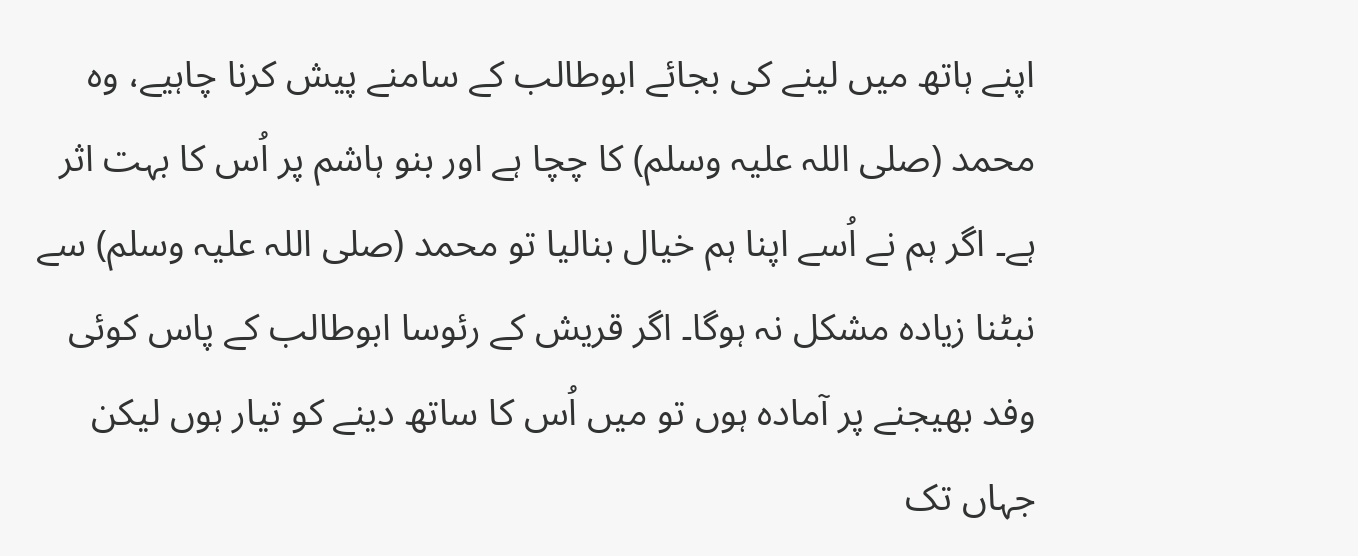اپنے ہاتھ میں لینے کی بجائے ابوطالب کے سامنے پیش کرنا چاہیے، وہ محمد (صلی اللہ علیہ وسلم) کا چچا ہے اور بنو ہاشم پر اُس کا بہت اثر ہے۔ اگر ہم نے اُسے اپنا ہم خیال بنالیا تو محمد (صلی اللہ علیہ وسلم) سے نبٹنا زیادہ مشکل نہ ہوگا۔ اگر قریش کے رئوسا ابوطالب کے پاس کوئی وفد بھیجنے پر آمادہ ہوں تو میں اُس کا ساتھ دینے کو تیار ہوں لیکن جہاں تک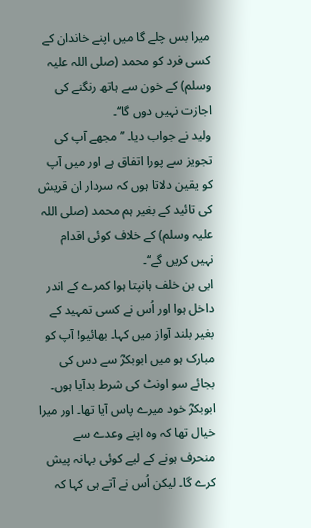میرا بس چلے گا میں اپنے خاندان کے کسی فرد کو محمد (صلی اللہ علیہ وسلم) کے خون سے ہاتھ رنگنے کی اجازت نہیں دوں گا‘‘۔
ولید نے جواب دیا۔ ’’مجھے آپ کی تجویز سے پورا اتفاق ہے اور میں آپ کو یقین دلاتا ہوں کہ سردار ان قریش کی تائید کے بغیر ہم محمد (صلی اللہ علیہ وسلم) کے خلاف کوئی اقدام نہیں کریں گے‘‘۔
ابی بن خلف ہانپتا ہوا کمرے کے اندر داخل ہوا اور اُس نے کسی تمہید کے بغیر بلند آواز میں کہا۔ بھائیو! آپ کو مبارک ہو میں ابوبکرؓ سے دس کی بجائے سو اونٹ کی شرط بدآیا ہوں۔ ابوبکرؓ خود میرے پاس آیا تھا۔ اور میرا خیال تھا کہ وہ اپنے وعدے سے منحرف ہونے کے لیے کوئی بہانہ پیش کرے گا۔ لیکن اُس نے آتے ہی کہا کہ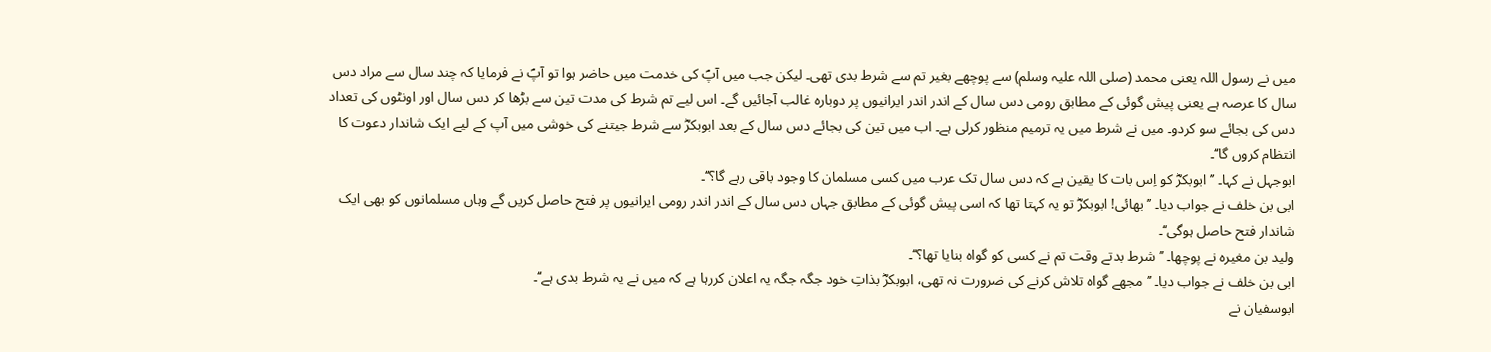میں نے رسول اللہ یعنی محمد (صلی اللہ علیہ وسلم) سے پوچھے بغیر تم سے شرط بدی تھی۔ لیکن جب میں آپؐ کی خدمت میں حاضر ہوا تو آپؐ نے فرمایا کہ چند سال سے مراد دس سال کا عرصہ ہے یعنی پیش گوئی کے مطابق رومی دس سال کے اندر اندر ایرانیوں پر دوبارہ غالب آجائیں گے۔ اس لیے تم شرط کی مدت تین سے بڑھا کر دس سال اور اونٹوں کی تعداد دس کی بجائے سو کردو۔ میں نے شرط میں یہ ترمیم منظور کرلی ہے۔ اب میں تین کی بجائے دس سال کے بعد ابوبکرؓ سے شرط جیتنے کی خوشی میں آپ کے لیے ایک شاندار دعوت کا انتظام کروں گا‘‘۔
ابوجہل نے کہا۔ ’’ابوبکرؓ کو اِس بات کا یقین ہے کہ دس سال تک عرب میں کسی مسلمان کا وجود باقی رہے گا؟‘‘۔
ابی بن خلف نے جواب دیا۔ ’’بھائی! ابوبکرؓ تو یہ کہتا تھا کہ اسی پیش گوئی کے مطابق جہاں دس سال کے اندر اندر رومی ایرانیوں پر فتح حاصل کریں گے وہاں مسلمانوں کو بھی ایک شاندار فتح حاصل ہوگی‘‘۔
ولید بن مغیرہ نے پوچھا۔ ’’شرط بدتے وقت تم نے کسی کو گواہ بنایا تھا؟‘‘۔
ابی بن خلف نے جواب دیا۔ ’’مجھے گواہ تلاش کرنے کی ضرورت نہ تھی، ابوبکرؓ بذاتِ خود جگہ جگہ یہ اعلان کررہا ہے کہ میں نے یہ شرط بدی ہے‘‘۔
ابوسفیان نے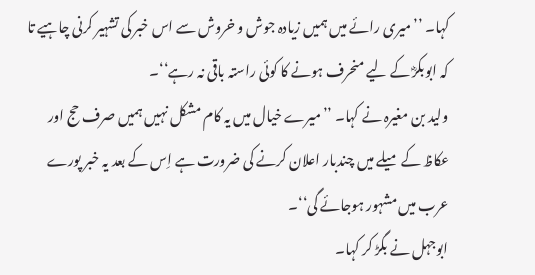کہا۔ ’’میری رائے میں ہمیں زیادہ جوش و خروش سے اس خبر کی تشہیر کرنی چاہیے تا کہ ابوبکرؓ کے لیے منحرف ہونے کا کوئی راستہ باقی نہ رہے‘‘۔
ولید بن مغیرہ نے کہا۔ ’’میرے خیال میں یہ کام مشکل نہیں ہمیں صرف حج اور عکاظ کے میلے میں چندبار اعلان کرنے کی ضرورت ہے اِس کے بعد یہ خبر پورے عرب میں مشہور ہوجائے گی‘‘۔
ابوجہل نے بگڑ کر کہا۔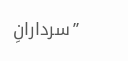’’سردارانِ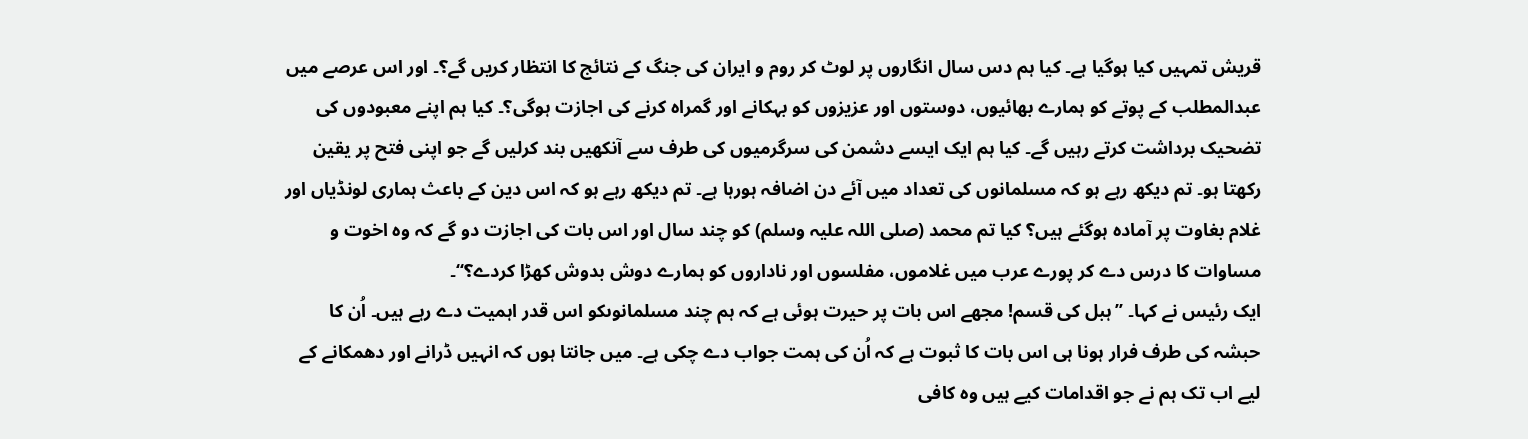قریش تمہیں کیا ہوگیا ہے۔ کیا ہم دس سال انگاروں پر لوٹ کر روم و ایران کی جنگ کے نتائج کا انتظار کریں گے؟۔ اور اس عرصے میں عبدالمطلب کے پوتے کو ہمارے بھائیوں، دوستوں اور عزیزوں کو بہکانے اور گمراہ کرنے کی اجازت ہوگی؟۔ کیا ہم اپنے معبودوں کی تضحیک برداشت کرتے رہیں گے۔ کیا ہم ایک ایسے دشمن کی سرگرمیوں کی طرف سے آنکھیں بند کرلیں گے جو اپنی فتح پر یقین رکھتا ہو۔ تم دیکھ رہے ہو کہ مسلمانوں کی تعداد میں آئے دن اضافہ ہورہا ہے۔ تم دیکھ رہے ہو کہ اس دین کے باعث ہماری لونڈیاں اور غلام بغاوت پر آمادہ ہوگئے ہیں؟ کیا تم محمد (صلی اللہ علیہ وسلم) کو چند سال اور اس بات کی اجازت دو گے کہ وہ اخوت و مساوات کا درس دے کر پورے عرب میں غلاموں، مفلسوں اور ناداروں کو ہمارے دوش بدوش کھڑا کردے؟‘‘۔
ایک رئیس نے کہا۔ ’’ہبل کی قسم! مجھے اس بات پر حیرت ہوئی ہے کہ ہم چند مسلمانوںکو اس قدر اہمیت دے رہے ہیں۔ اُن کا حبشہ کی طرف فرار ہونا ہی اس بات کا ثبوت ہے کہ اُن کی ہمت جواب دے چکی ہے۔ میں جانتا ہوں کہ انہیں ڈرانے اور دھمکانے کے لیے اب تک ہم نے جو اقدامات کیے ہیں وہ کافی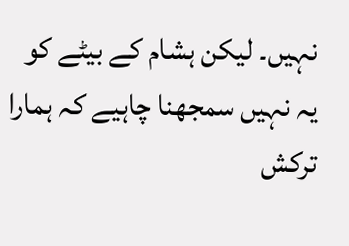نہیں۔ لیکن ہشام کے بیٹے کو یہ نہیں سمجھنا چاہیے کہ ہمارا ترکش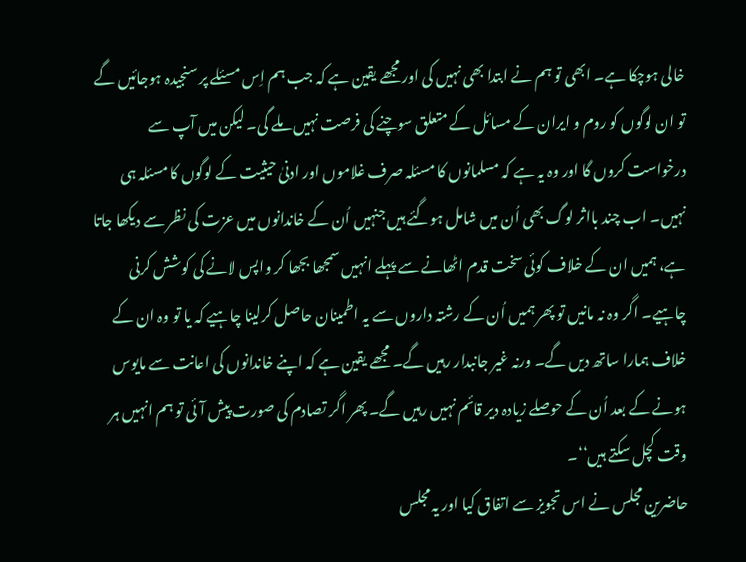خالی ہوچکا ہے۔ ابھی تو ہم نے ابتدا بھی نہیں کی اور مجھے یقین ہے کہ جب ہم اِس مسئلے پر سنجیدہ ہوجائیں گے تو ان لوگوں کو روم و ایران کے مسائل کے متعلق سوچنے کی فرصت نہیں ملے گی۔ لیکن میں آپ سے درخواست کروں گا اور وہ یہ ہے کہ مسلمانوں کا مسئلہ صرف غلاموں اور ادنیٰ حیثیت کے لوگوں کا مسئلہ ہی نہیں۔ اب چند بااثر لوگ بھی اُن میں شامل ہوگئے ہیں جنہیں اُن کے خاندانوں میں عزت کی نظر سے دیکھا جاتا ہے، ہمیں ان کے خلاف کوئی سخت قدم اٹھانے سے پہلے انہیں سمجھا بجھا کر واپس لانے کی کوشش کرنی چاہیے۔ اگر وہ نہ مانیں تو پھر ہمیں اُن کے رشتہ داروں سے یہ اطمینان حاصل کرلینا چاہیے کہ یا تو وہ ان کے خلاف ہمارا ساتھ دیں گے۔ ورنہ غیر جانبدار رہیں گے۔ مجھے یقین ہے کہ اپنے خاندانوں کی اعانت سے مایوس ہونے کے بعد اُن کے حوصلے زیادہ دیر قائم نہیں رہیں گے۔ پھر اگر تصادم کی صورت پیش آئی تو ہم انہیں ہر وقت کچل سکتے ہیں‘‘۔
حاضرین مجلس نے اس تجویز سے اتفاق کیا اور یہ مجلس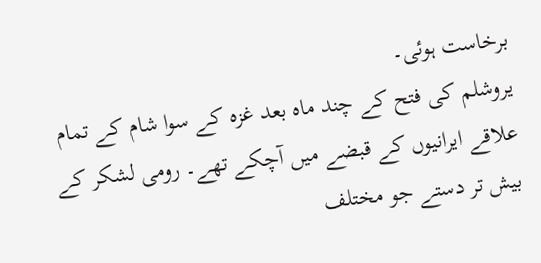برخاست ہوئی۔
یروشلم کی فتح کے چند ماہ بعد غزہ کے سوا شام کے تمام علاقے ایرانیوں کے قبضے میں آچکے تھے۔ رومی لشکر کے بیش تر دستے جو مختلف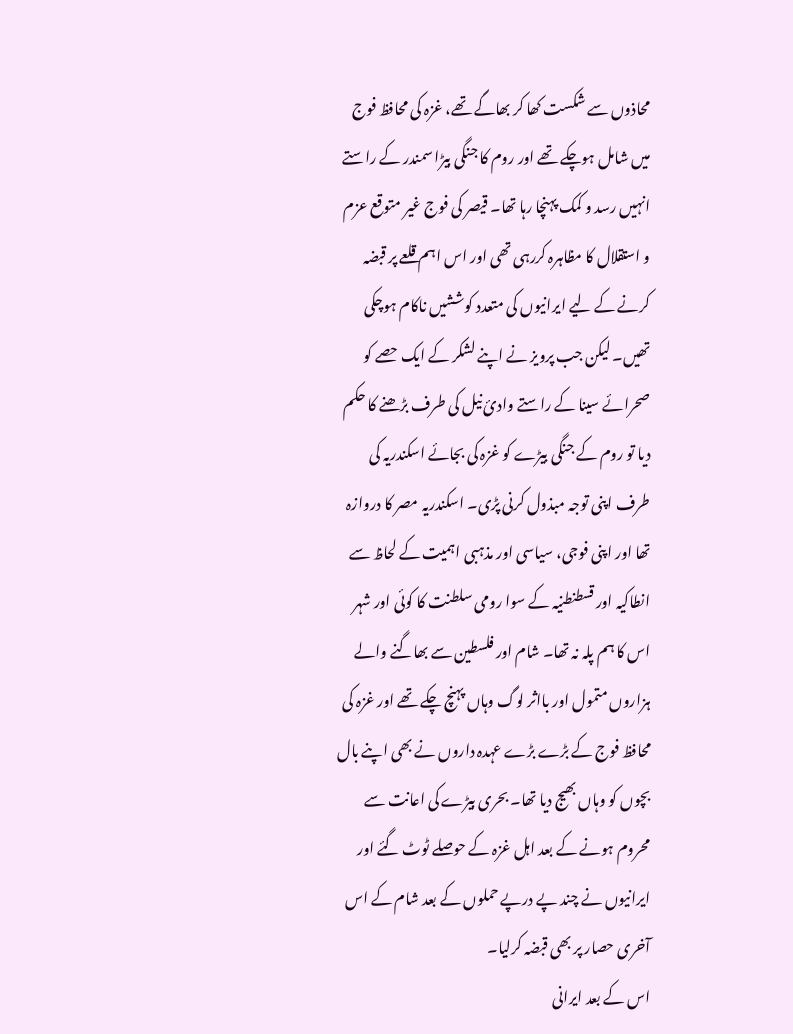محاذوں سے شکست کھا کر بھاگے تھے، غزہ کی محافظ فوج میں شامل ہوچکے تھے اور روم کا جنگی بیڑا سمندر کے راستے انہیں رسد و کمک پہنچا رہا تھا۔ قیصر کی فوج غیر متوقع عزم و استقلال کا مظاہرہ کررہی تھی اور اس اہم قلعے پر قبضہ کرنے کے لیے ایرانیوں کی متعدد کوششیں ناکام ہوچکی تھیں۔ لیکن جب پرویز نے اپنے لشکر کے ایک حصے کو صحرائے سینا کے راستے وادیٔ نیل کی طرف بڑھنے کا حکم دیا تو روم کے جنگی بیڑے کو غزہ کی بجائے اسکندریہ کی طرف اپنی توجہ مبذول کرنی پڑی۔ اسکندریہ مصر کا دروازہ تھا اور اپنی فوجی، سیاسی اور مذہبی اہمیت کے لحاظ سے انطاکیہ اور قسطنطنیہ کے سوا رومی سلطنت کا کوئی اور شہر اس کا ہم پلہ نہ تھا۔ شام اور فلسطین سے بھاگنے والے ہزاروں متمول اور بااثر لوگ وہاں پہنچ چکے تھے اور غزہ کی محافظ فوج کے بڑے بڑے عہدہ داروں نے بھی اپنے بال بچوں کو وہاں بھیج دیا تھا۔ بحری بیڑے کی اعانت سے محروم ہونے کے بعد اہل غزہ کے حوصلے ٹوٹ گئے اور ایرانیوں نے چند پے درپے حملوں کے بعد شام کے اس آخری حصار پر بھی قبضہ کرلیا۔
اس کے بعد ایرانی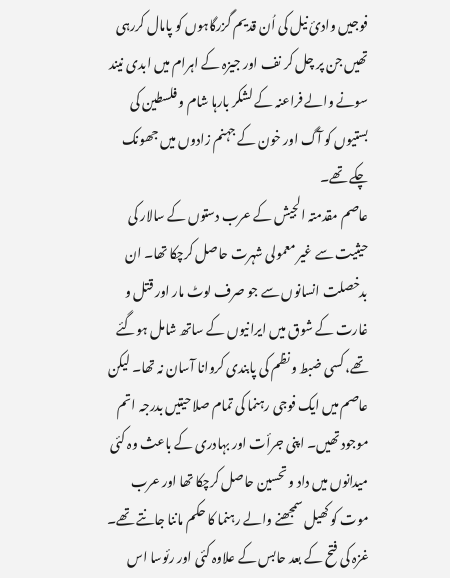فوجیں وادیٔ نیل کی اُن قدیم گزرگاہوں کو پامال کررہی تھیں جن پر چل کر نف اور جیزہ کے اہرام میں ابدی نیند سونے والے فراعنہ کے لشکر بارہا شام و فلسطین کی بستیوں کو آگ اور خون کے جہنم زادوں میں جھونک چکے تھے۔
عاصم مقدمتہ الجیش کے عرب دستوں کے سالار کی حیثیت سے غیر معمولی شہرت حاصل کرچکا تھا۔ ان بدخصلت انسانوں سے جو صرف لوٹ مار اور قتل و غارت کے شوق میں ایرانیوں کے ساتھ شامل ہوگئے تھے، کسی ضبط و نظم کی پابندی کروانا آسان نہ تھا۔ لیکن عاصم میں ایک فوجی رہنما کی تمام صلاحیتیں بدرجہ اتم موجود تھیں۔ اپنی جرأت اور بہادری کے باعث وہ کئی میدانوں میں داد و تحسین حاصل کرچکا تھا اور عرب موت کو کھیل سمجھنے والے رہنما کا حکم ماننا جانتے تھے۔ غزہ کی فتح کے بعد حابس کے علاوہ کئی اور رئوسا اس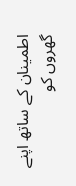اطمینان کے ساتھ اپنے گھروں کو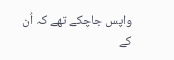واپس جاچکے تھے کہ اُن کے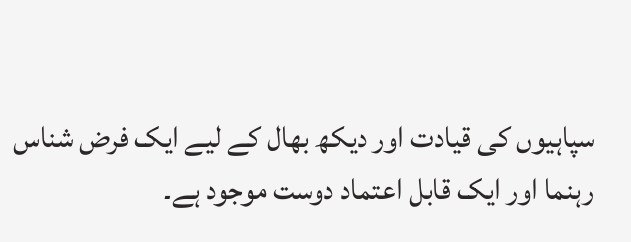سپاہیوں کی قیادت اور دیکھ بھال کے لیے ایک فرض شناس رہنما اور ایک قابل اعتماد دوست موجود ہے۔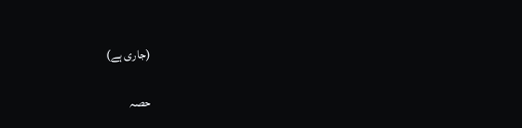(جاری ہے)

حصہ